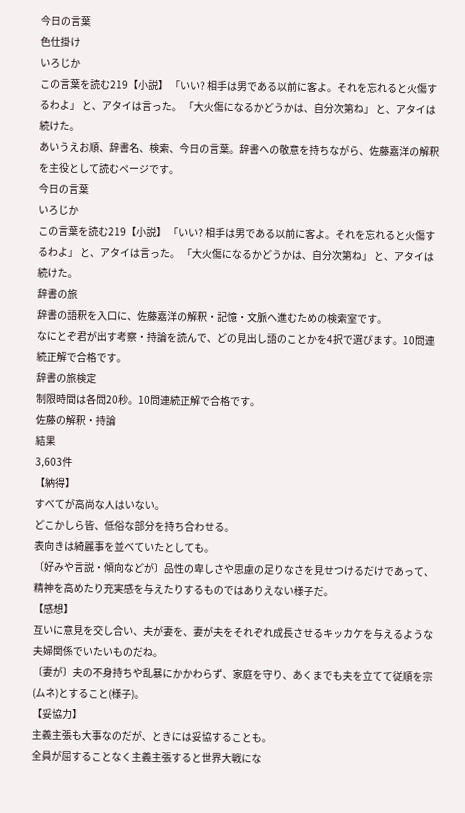今日の言葉
色仕掛け
いろじか
この言葉を読む219【小説】 「いい? 相手は男である以前に客よ。それを忘れると火傷するわよ」 と、アタイは言った。 「大火傷になるかどうかは、自分次第ね」 と、アタイは続けた。
あいうえお順、辞書名、検索、今日の言葉。辞書への敬意を持ちながら、佐藤嘉洋の解釈を主役として読むページです。
今日の言葉
いろじか
この言葉を読む219【小説】 「いい? 相手は男である以前に客よ。それを忘れると火傷するわよ」 と、アタイは言った。 「大火傷になるかどうかは、自分次第ね」 と、アタイは続けた。
辞書の旅
辞書の語釈を入口に、佐藤嘉洋の解釈・記憶・文脈へ進むための検索室です。
なにとぞ君が出す考察・持論を読んで、どの見出し語のことかを4択で選びます。10問連続正解で合格です。
辞書の旅検定
制限時間は各問20秒。10問連続正解で合格です。
佐藤の解釈・持論
結果
3,603件
【納得】
すべてが高尚な人はいない。
どこかしら皆、低俗な部分を持ち合わせる。
表向きは綺麗事を並べていたとしても。
〔好みや言説・傾向などが〕品性の卑しさや思慮の足りなさを見せつけるだけであって、精神を高めたり充実感を与えたりするものではありえない様子だ。
【感想】
互いに意見を交し合い、夫が妻を、妻が夫をそれぞれ成長させるキッカケを与えるような夫婦関係でいたいものだね。
〔妻が〕夫の不身持ちや乱暴にかかわらず、家庭を守り、あくまでも夫を立てて従順を宗(ムネ)とすること(様子)。
【妥協力】
主義主張も大事なのだが、ときには妥協することも。
全員が屈することなく主義主張すると世界大戦にな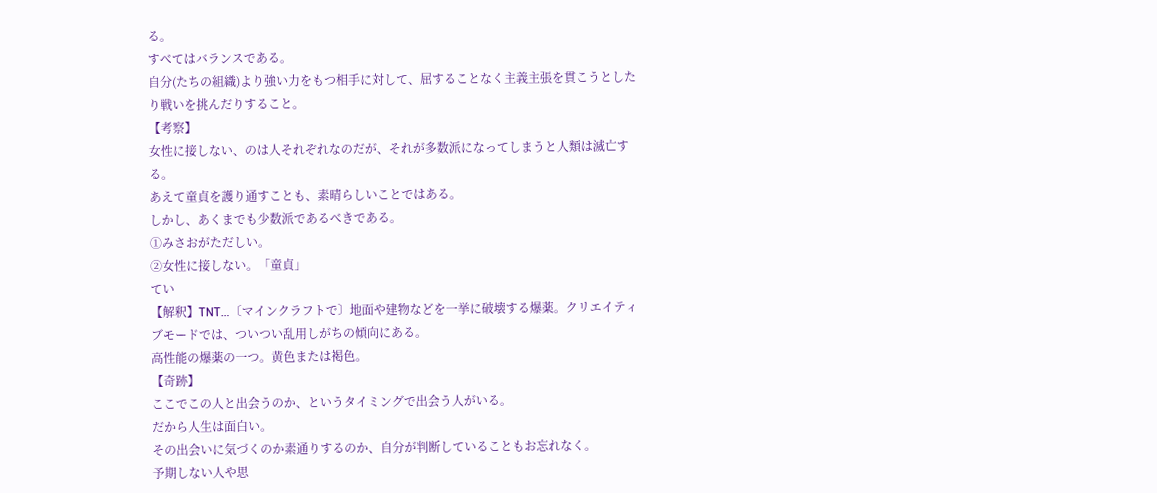る。
すべてはバランスである。
自分(たちの組織)より強い力をもつ相手に対して、屈することなく主義主張を貫こうとしたり戦いを挑んだりすること。
【考察】
女性に接しない、のは人それぞれなのだが、それが多数派になってしまうと人類は滅亡する。
あえて童貞を護り通すことも、素晴らしいことではある。
しかし、あくまでも少数派であるべきである。
①みさおがただしい。
②女性に接しない。「童貞」
てい
【解釈】TNT…〔マインクラフトで〕地面や建物などを一挙に破壊する爆薬。クリエイティブモードでは、ついつい乱用しがちの傾向にある。
高性能の爆薬の一つ。黄色または褐色。
【奇跡】
ここでこの人と出会うのか、というタイミングで出会う人がいる。
だから人生は面白い。
その出会いに気づくのか素通りするのか、自分が判断していることもお忘れなく。
予期しない人や思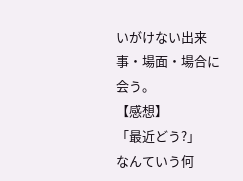いがけない出来事・場面・場合に会う。
【感想】
「最近どう?」
なんていう何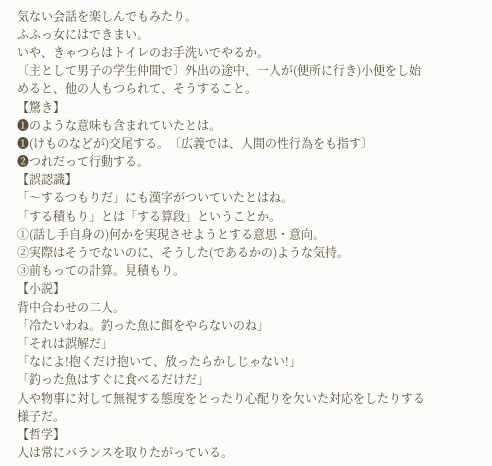気ない会話を楽しんでもみたり。
ふふっ女にはできまい。
いや、きゃつらはトイレのお手洗いでやるか。
〔主として男子の学生仲間で〕外出の途中、一人が(便所に行き)小便をし始めると、他の人もつられて、そうすること。
【驚き】
❶のような意味も含まれていたとは。
❶(けものなどが)交尾する。〔広義では、人間の性行為をも指す〕
❷つれだって行動する。
【誤認識】
「〜するつもりだ」にも漢字がついていたとはね。
「する積もり」とは「する算段」ということか。
①(話し手自身の)何かを実現させようとする意思・意向。
②実際はそうでないのに、そうした(であるかの)ような気持。
③前もっての計算。見積もり。
【小説】
背中合わせの二人。
「冷たいわね。釣った魚に餌をやらないのね」
「それは誤解だ」
「なによ!抱くだけ抱いて、放ったらかしじゃない!」
「釣った魚はすぐに食べるだけだ」
人や物事に対して無視する態度をとったり心配りを欠いた対応をしたりする様子だ。
【哲学】
人は常にバランスを取りたがっている。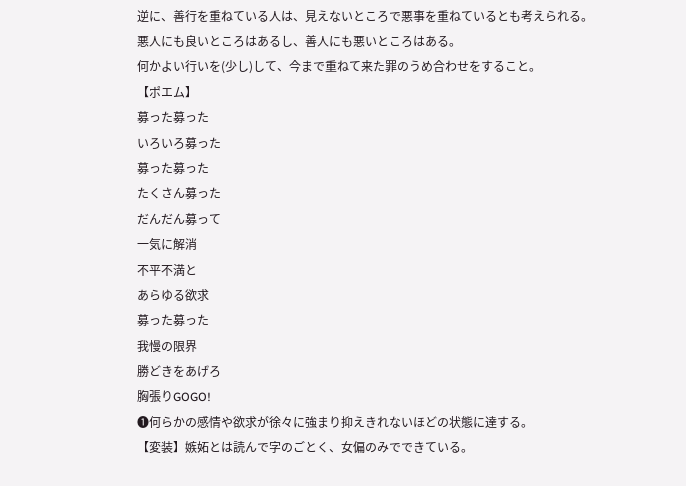逆に、善行を重ねている人は、見えないところで悪事を重ねているとも考えられる。
悪人にも良いところはあるし、善人にも悪いところはある。
何かよい行いを(少し)して、今まで重ねて来た罪のうめ合わせをすること。
【ポエム】
募った募った
いろいろ募った
募った募った
たくさん募った
だんだん募って
一気に解消
不平不満と
あらゆる欲求
募った募った
我慢の限界
勝どきをあげろ
胸張りGOGO!
❶何らかの感情や欲求が徐々に強まり抑えきれないほどの状態に達する。
【変装】嫉妬とは読んで字のごとく、女偏のみでできている。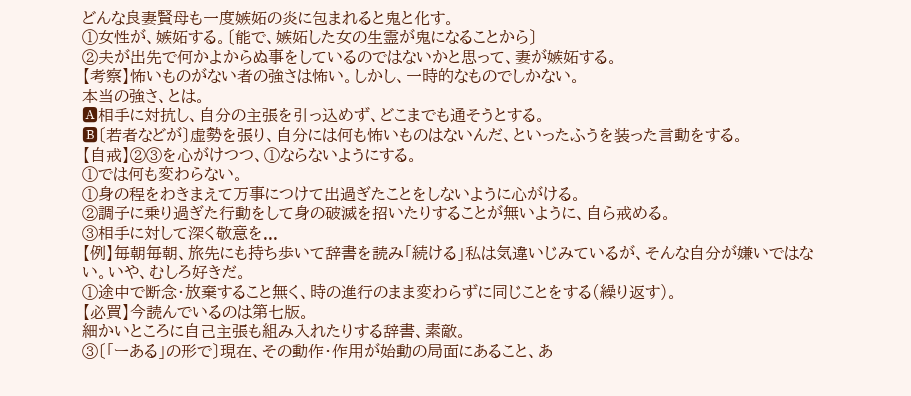どんな良妻賢母も一度嫉妬の炎に包まれると鬼と化す。
①女性が、嫉妬する。〔能で、嫉妬した女の生霊が鬼になることから〕
②夫が出先で何かよからぬ事をしているのではないかと思って、妻が嫉妬する。
【考察】怖いものがない者の強さは怖い。しかし、一時的なものでしかない。
本当の強さ、とは。
🅰相手に対抗し、自分の主張を引っ込めず、どこまでも通そうとする。
🅱〔若者などが〕虚勢を張り、自分には何も怖いものはないんだ、といったふうを装った言動をする。
【自戒】②③を心がけつつ、①ならないようにする。
①では何も変わらない。
①身の程をわきまえて万事につけて出過ぎたことをしないように心がける。
②調子に乗り過ぎた行動をして身の破滅を招いたりすることが無いように、自ら戒める。
③相手に対して深く敬意を...
【例】毎朝毎朝、旅先にも持ち歩いて辞書を読み「続ける」私は気違いじみているが、そんな自分が嫌いではない。いや、むしろ好きだ。
①途中で断念・放棄すること無く、時の進行のまま変わらずに同じことをする(繰り返す)。
【必買】今読んでいるのは第七版。
細かいところに自己主張も組み入れたりする辞書、素敵。
③〔「ーある」の形で〕現在、その動作・作用が始動の局面にあること、あ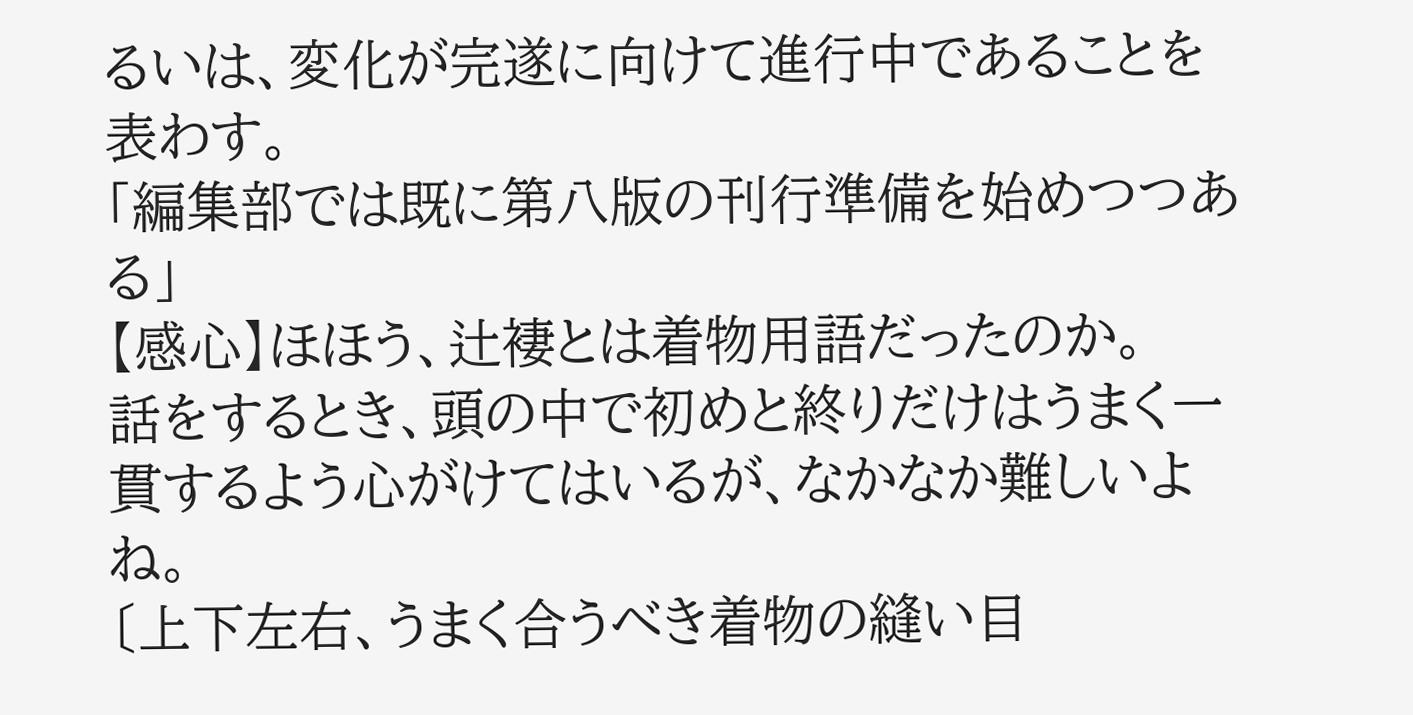るいは、変化が完遂に向けて進行中であることを表わす。
「編集部では既に第八版の刊行準備を始めつつある」
【感心】ほほう、辻褄とは着物用語だったのか。
話をするとき、頭の中で初めと終りだけはうまく一貫するよう心がけてはいるが、なかなか難しいよね。
〔上下左右、うまく合うべき着物の縫い目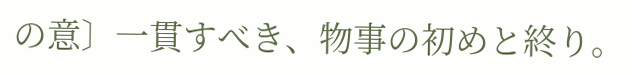の意〕一貫すべき、物事の初めと終り。